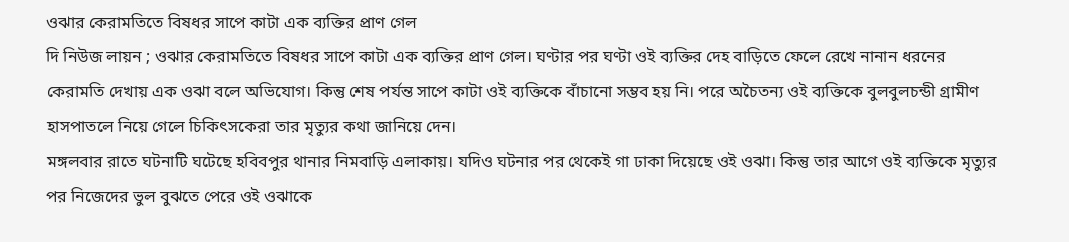ওঝার কেরামতিতে বিষধর সাপে কাটা এক ব্যক্তির প্রাণ গেল
দি নিউজ লায়ন ; ওঝার কেরামতিতে বিষধর সাপে কাটা এক ব্যক্তির প্রাণ গেল। ঘণ্টার পর ঘণ্টা ওই ব্যক্তির দেহ বাড়িতে ফেলে রেখে নানান ধরনের কেরামতি দেখায় এক ওঝা বলে অভিযোগ। কিন্তু শেষ পর্যন্ত সাপে কাটা ওই ব্যক্তিকে বাঁচানো সম্ভব হয় নি। পরে অচৈতন্য ওই ব্যক্তিকে বুলবুলচন্ডী গ্রামীণ হাসপাতলে নিয়ে গেলে চিকিৎসকেরা তার মৃত্যুর কথা জানিয়ে দেন।
মঙ্গলবার রাতে ঘটনাটি ঘটেছে হবিবপুর থানার নিমবাড়ি এলাকায়। যদিও ঘটনার পর থেকেই গা ঢাকা দিয়েছে ওই ওঝা। কিন্তু তার আগে ওই ব্যক্তিকে মৃত্যুর পর নিজেদের ভুল বুঝতে পেরে ওই ওঝাকে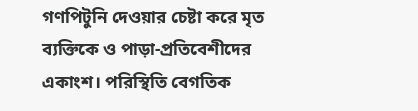গণপিটুনি দেওয়ার চেষ্টা করে মৃত ব্যক্তিকে ও পাড়া-প্রতিবেশীদের একাংশ। পরিস্থিতি বেগতিক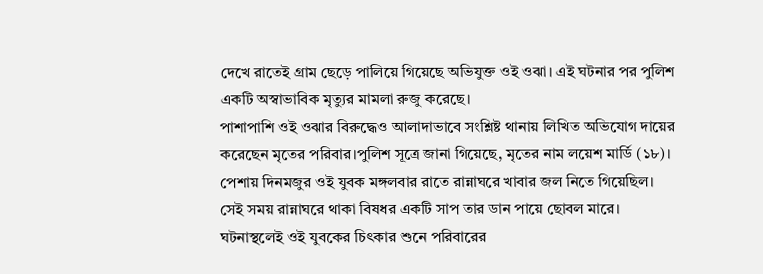দেখে রাতেই গ্রাম ছেড়ে পালিয়ে গিয়েছে অভিযুক্ত ওই ওঝা। এই ঘটনার পর পুলিশ একটি অস্বাভাবিক মৃত্যুর মামলা রুজু করেছে।
পাশাপাশি ওই ওঝার বিরুদ্ধেও আলাদাভাবে সংশ্লিষ্ট থানায় লিখিত অভিযোগ দায়ের করেছেন মৃতের পরিবার।পুলিশ সূত্রে জানা গিয়েছে, মৃতের নাম লয়েশ মার্ডি (১৮)। পেশায় দিনমজুর ওই যুবক মঙ্গলবার রাতে রান্নাঘরে খাবার জল নিতে গিয়েছিল। সেই সময় রান্নাঘরে থাকা বিষধর একটি সাপ তার ডান পায়ে ছোবল মারে। ঘটনাস্থলেই ওই যুবকের চিৎকার শুনে পরিবারের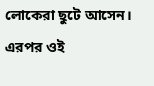লোকেরা ছুটে আসেন।
এরপর ওই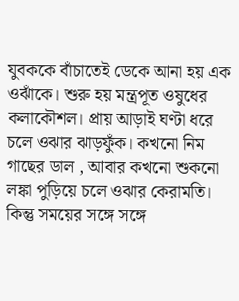যুবককে বাঁচাতেই ডেকে আনা হয় এক ওঝাঁকে। শুরু হয় মন্ত্রপূত ওষুধের কলাকৌশল। প্রায় আড়াই ঘণ্টা ধরে চলে ওঝার ঝাড়ফুঁক। কখনো নিম গাছের ডাল , আবার কখনো শুকনো লঙ্কা পুড়িয়ে চলে ওঝার কেরামতি। কিন্তু সময়ের সঙ্গে সঙ্গে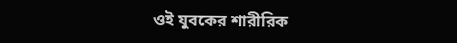ওই যুবকের শারীরিক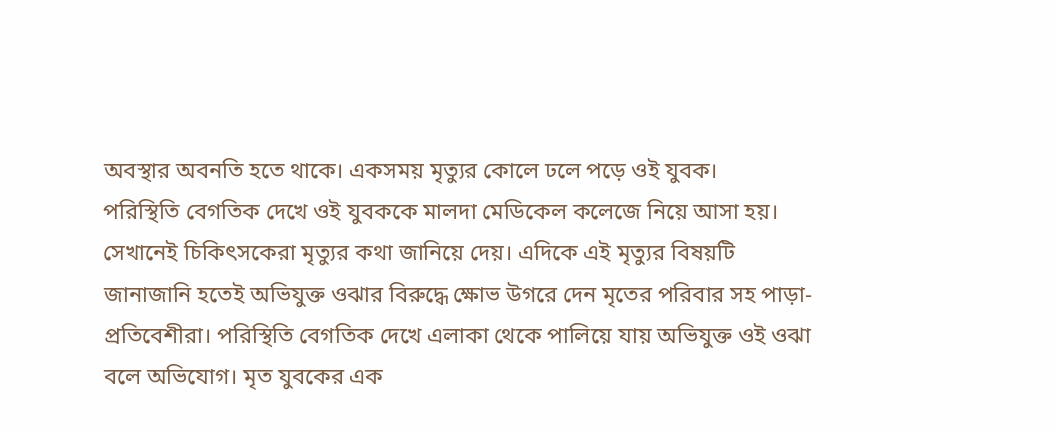অবস্থার অবনতি হতে থাকে। একসময় মৃত্যুর কোলে ঢলে পড়ে ওই যুবক।
পরিস্থিতি বেগতিক দেখে ওই যুবককে মালদা মেডিকেল কলেজে নিয়ে আসা হয়। সেখানেই চিকিৎসকেরা মৃত্যুর কথা জানিয়ে দেয়। এদিকে এই মৃত্যুর বিষয়টি জানাজানি হতেই অভিযুক্ত ওঝার বিরুদ্ধে ক্ষোভ উগরে দেন মৃতের পরিবার সহ পাড়া-প্রতিবেশীরা। পরিস্থিতি বেগতিক দেখে এলাকা থেকে পালিয়ে যায় অভিযুক্ত ওই ওঝা বলে অভিযোগ। মৃত যুবকের এক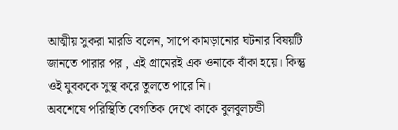আত্মীয় সুকরা মারডি বলেন, সাপে কামড়ানোর ঘটনার বিষয়টি জানতে পারার পর , এই গ্রামেরই এক ওনাকে বাঁকা হয়ে। কিন্তু ওই যুবককে সুস্থ করে তুলতে পারে নি।
অবশেষে পরিস্থিতি বেগতিক দেখে কাকে বুলবুলচন্ডী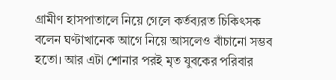গ্রামীণ হাসপাতালে নিয়ে গেলে কর্তব্যরত চিকিৎসক বলেন ঘণ্টাখানেক আগে নিয়ে আসলেও বাঁচানো সম্ভব হতো। আর এটা শোনার পরই মৃত যুবকের পরিবার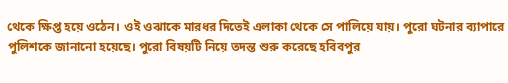থেকে ক্ষিপ্ত হয়ে ওঠেন। ওই ওঝাকে মারধর দিতেই এলাকা থেকে সে পালিয়ে যায়। পুরো ঘটনার ব্যাপারে পুলিশকে জানানো হয়েছে। পুরো বিষয়টি নিয়ে তদন্ত শুরু করেছে হবিবপুর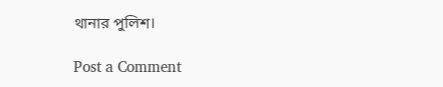থানার পুলিশ।

Post a Comment